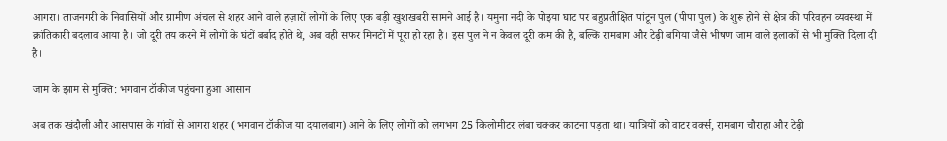आगरा। ताजनगरी के निवासियों और ग्रामीण अंचल से शहर आने वाले हज़ारों लोगों के लिए एक बड़ी खुशखबरी सामने आई है। यमुना नदी के पोइया घाट पर बहुप्रतीक्षित पांटून पुल (पीपा पुल) के शुरू होने से क्षेत्र की परिवहन व्यवस्था में क्रांतिकारी बदलाव आया है। जो दूरी तय करने में लोगों के घंटों बर्बाद होते थे, अब वही सफर मिनटों में पूरा हो रहा है। इस पुल ने न केवल दूरी कम की है, बल्कि रामबाग और टेढ़ी बगिया जैसे भीषण जाम वाले इलाकों से भी मुक्ति दिला दी है।

जाम के झाम से मुक्ति: भगवान टॉकीज पहुंचना हुआ आसान

अब तक खंदौली और आसपास के गांवों से आगरा शहर (भगवान टॉकीज या दयालबाग) आने के लिए लोगों को लगभग 25 किलोमीटर लंबा चक्कर काटना पड़ता था। यात्रियों को वाटर वर्क्स, रामबाग चौराहा और टेढ़ी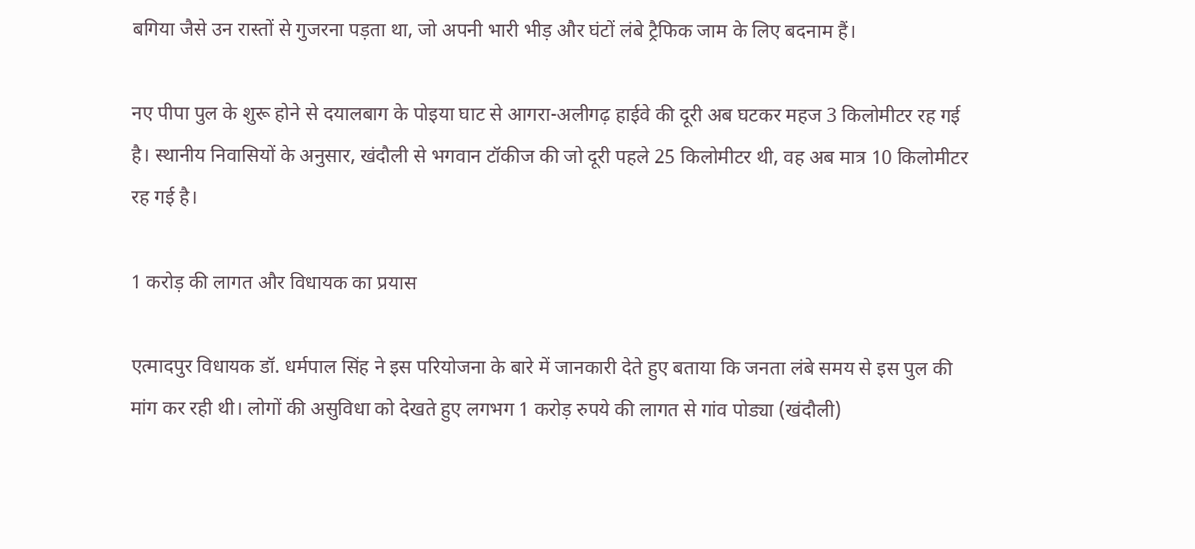बगिया जैसे उन रास्तों से गुजरना पड़ता था, जो अपनी भारी भीड़ और घंटों लंबे ट्रैफिक जाम के लिए बदनाम हैं।

नए पीपा पुल के शुरू होने से दयालबाग के पोइया घाट से आगरा-अलीगढ़ हाईवे की दूरी अब घटकर महज 3 किलोमीटर रह गई है। स्थानीय निवासियों के अनुसार, खंदौली से भगवान टॉकीज की जो दूरी पहले 25 किलोमीटर थी, वह अब मात्र 10 किलोमीटर रह गई है।

1 करोड़ की लागत और विधायक का प्रयास

एत्मादपुर विधायक डॉ. धर्मपाल सिंह ने इस परियोजना के बारे में जानकारी देते हुए बताया कि जनता लंबे समय से इस पुल की मांग कर रही थी। लोगों की असुविधा को देखते हुए लगभग 1 करोड़ रुपये की लागत से गांव पोड्या (खंदौली)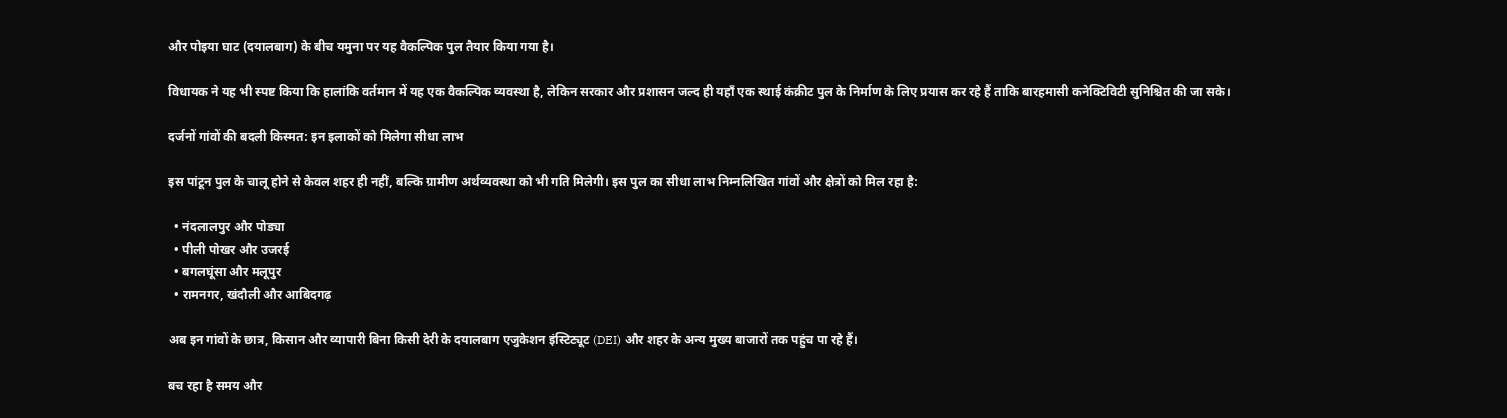और पोइया घाट (दयालबाग) के बीच यमुना पर यह वैकल्पिक पुल तैयार किया गया है।

विधायक ने यह भी स्पष्ट किया कि हालांकि वर्तमान में यह एक वैकल्पिक व्यवस्था है, लेकिन सरकार और प्रशासन जल्द ही यहाँ एक स्थाई कंक्रीट पुल के निर्माण के लिए प्रयास कर रहे हैं ताकि बारहमासी कनेक्टिविटी सुनिश्चित की जा सके।

दर्जनों गांवों की बदली किस्मत: इन इलाकों को मिलेगा सीधा लाभ

इस पांटून पुल के चालू होने से केवल शहर ही नहीं, बल्कि ग्रामीण अर्थव्यवस्था को भी गति मिलेगी। इस पुल का सीधा लाभ निम्नलिखित गांवों और क्षेत्रों को मिल रहा है:

  • नंदलालपुर और पोड्या
  • पीली पोखर और उजरई
  • बगलघूंसा और मलूपुर
  • रामनगर, खंदौली और आबिदगढ़

अब इन गांवों के छात्र, किसान और व्यापारी बिना किसी देरी के दयालबाग एजुकेशन इंस्टिट्यूट (DEI) और शहर के अन्य मुख्य बाजारों तक पहुंच पा रहे हैं।

बच रहा है समय और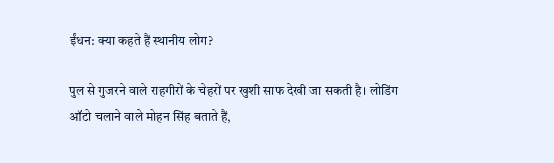ईंधन: क्या कहते हैं स्थानीय लोग?

पुल से गुजरने वाले राहगीरों के चेहरों पर खुशी साफ देखी जा सकती है। लोडिंग ऑटो चलाने वाले मोहन सिंह बताते हैं,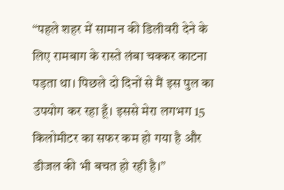“पहले शहर में सामान की डिलीवरी देने के लिए रामबाग के रास्ते लंबा चक्कर काटना पड़ता था। पिछले दो दिनों से मैं इस पुल का उपयोग कर रहा हूँ। इससे मेरा लगभग 15 किलोमीटर का सफर कम हो गया है और डीजल की भी बचत हो रही है।”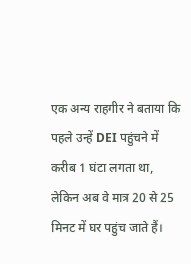एक अन्य राहगीर ने बताया कि पहले उन्हें DEI पहुंचने में करीब 1 घंटा लगता था, लेकिन अब वे मात्र 20 से 25 मिनट में घर पहुंच जाते हैं।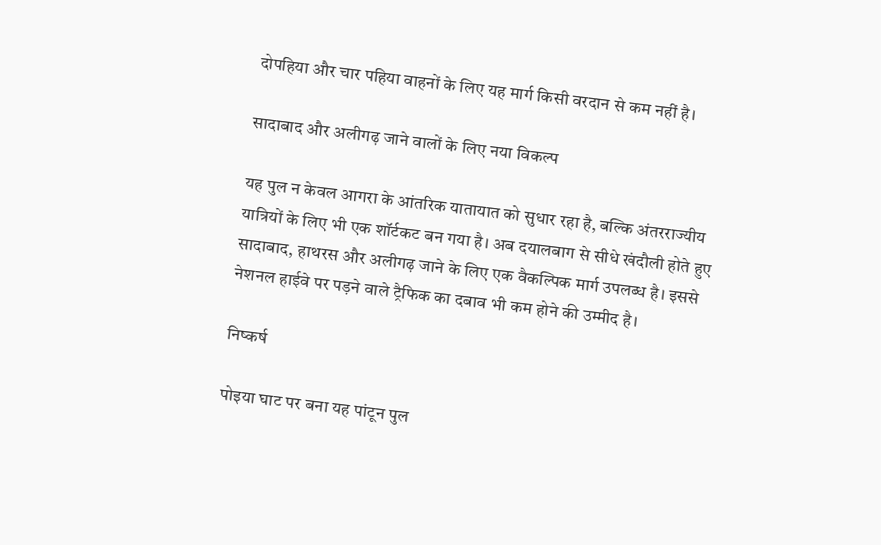दोपहिया और चार पहिया वाहनों के लिए यह मार्ग किसी वरदान से कम नहीं है।

सादाबाद और अलीगढ़ जाने वालों के लिए नया विकल्प

यह पुल न केवल आगरा के आंतरिक यातायात को सुधार रहा है, बल्कि अंतरराज्यीय यात्रियों के लिए भी एक शॉर्टकट बन गया है। अब दयालबाग से सीधे खंदौली होते हुए सादाबाद, हाथरस और अलीगढ़ जाने के लिए एक वैकल्पिक मार्ग उपलब्ध है। इससे नेशनल हाईवे पर पड़ने वाले ट्रैफिक का दबाव भी कम होने की उम्मीद है।

निष्कर्ष

पोइया घाट पर बना यह पांटून पुल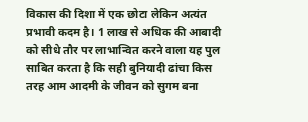विकास की दिशा में एक छोटा लेकिन अत्यंत प्रभावी कदम है। 1 लाख से अधिक की आबादी को सीधे तौर पर लाभान्वित करने वाला यह पुल साबित करता है कि सही बुनियादी ढांचा किस तरह आम आदमी के जीवन को सुगम बना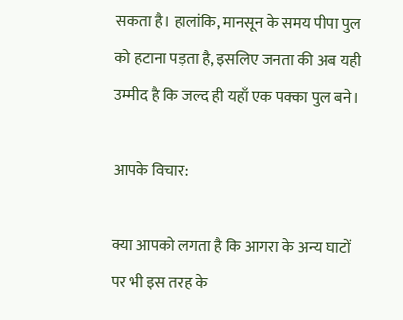सकता है। हालांकि, मानसून के समय पीपा पुल को हटाना पड़ता है, इसलिए जनता की अब यही उम्मीद है कि जल्द ही यहाँ एक पक्का पुल बने।

आपके विचार:

क्या आपको लगता है कि आगरा के अन्य घाटों पर भी इस तरह के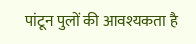पांटून पुलों की आवश्यकता है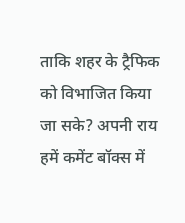ताकि शहर के ट्रैफिक को विभाजित किया जा सके? अपनी राय हमें कमेंट बॉक्स में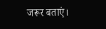जरूर बताएं।